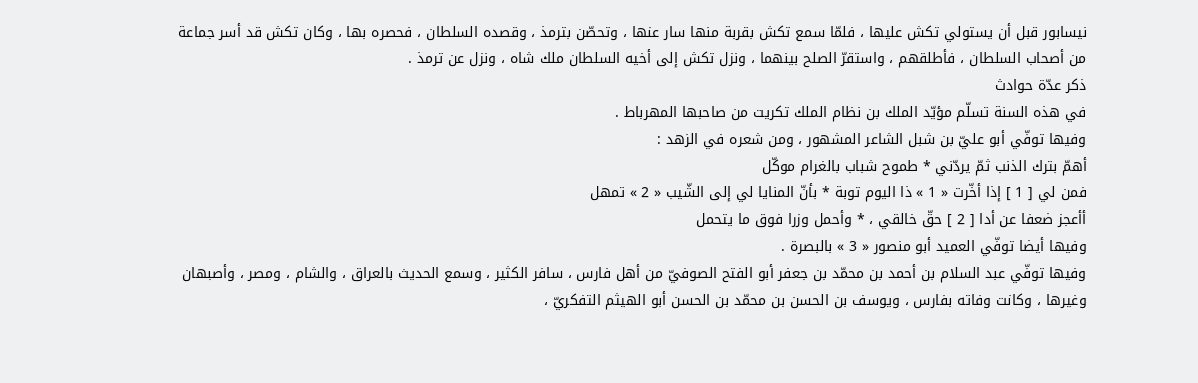نيسابور قبل أن يستولي تكش عليها ، فلمّا سمع تكش بقربة منها سار عنها ، وتحصّن بترمذ ، وقصده السلطان ، فحصره بها ، وكان تكش قد أسر جماعة من أصحاب السلطان ، فأطلقهم ، واستقرّ الصلح بينهما ، ونزل تكش إلى أخيه السلطان ملك شاه ، ونزل عن ترمذ .
ذكر عدّة حوادث
في هذه السنة تسلّم مؤيّد الملك بن نظام الملك تكريت من صاحبها المهرباط .
وفيها توفّي أبو عليّ بن شبل الشاعر المشهور ، ومن شعره في الزهد :
أهمّ بترك الذنب ثمّ يردّني * طموح شباب بالغرام موكّل
فمن لي [ 1 ] إذا أخّرت « 1 » ذا اليوم توبة * بأنّ المنايا لي إلى الشّيب « 2 » تمهل
أأعجز ضعفا عن أدا [ 2 ] حقّ خالقي ، * وأحمل وزرا فوق ما يتحمل
وفيها أيضا توفّي العميد أبو منصور « 3 » بالبصرة .
وفيها توفّي عبد السلام بن أحمد بن محمّد بن جعفر أبو الفتح الصوفيّ من أهل فارس ، سافر الكثير ، وسمع الحديث بالعراق ، والشام ، ومصر ، وأصبهان وغيرها ، وكانت وفاته بفارس ، ويوسف بن الحسن بن محمّد بن الحسن أبو الهيثم التفكريّ ،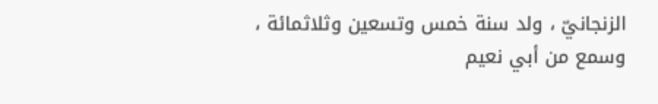الزنجانيّ ، ولد سنة خمس وتسعين وثلاثمائة ، وسمع من أبي نعيم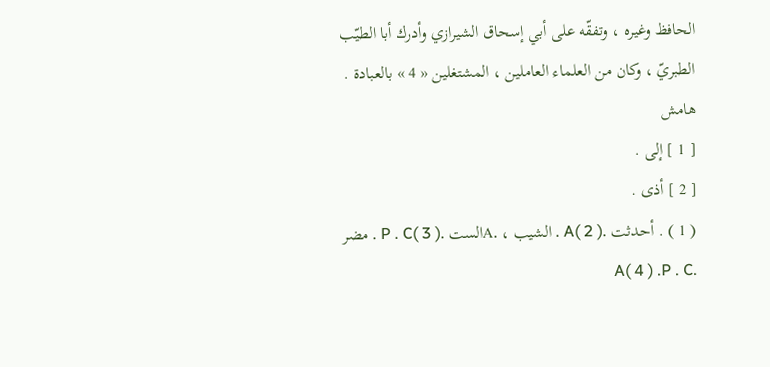الحافظ وغيره ، وتفقّه على أبي إسحاق الشيرازي وأدرك أبا الطيّب الطبريّ ، وكان من العلماء العاملين ، المشتغلين « 4 » بالعبادة .
هامش
[ 1 ] إلى .
[ 2 ] أذى .
( 1 ) . أحدثت .A( 2 ) . الشيب ، .Aالست .P . C( 3 ) . مضر .A( 4 ) .P . C